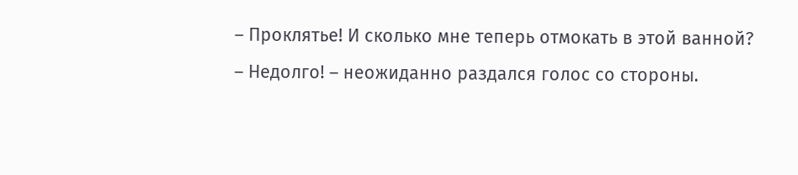– Проклятье! И сколько мне теперь отмокать в этой ванной?
– Недолго! – неожиданно раздался голос со стороны.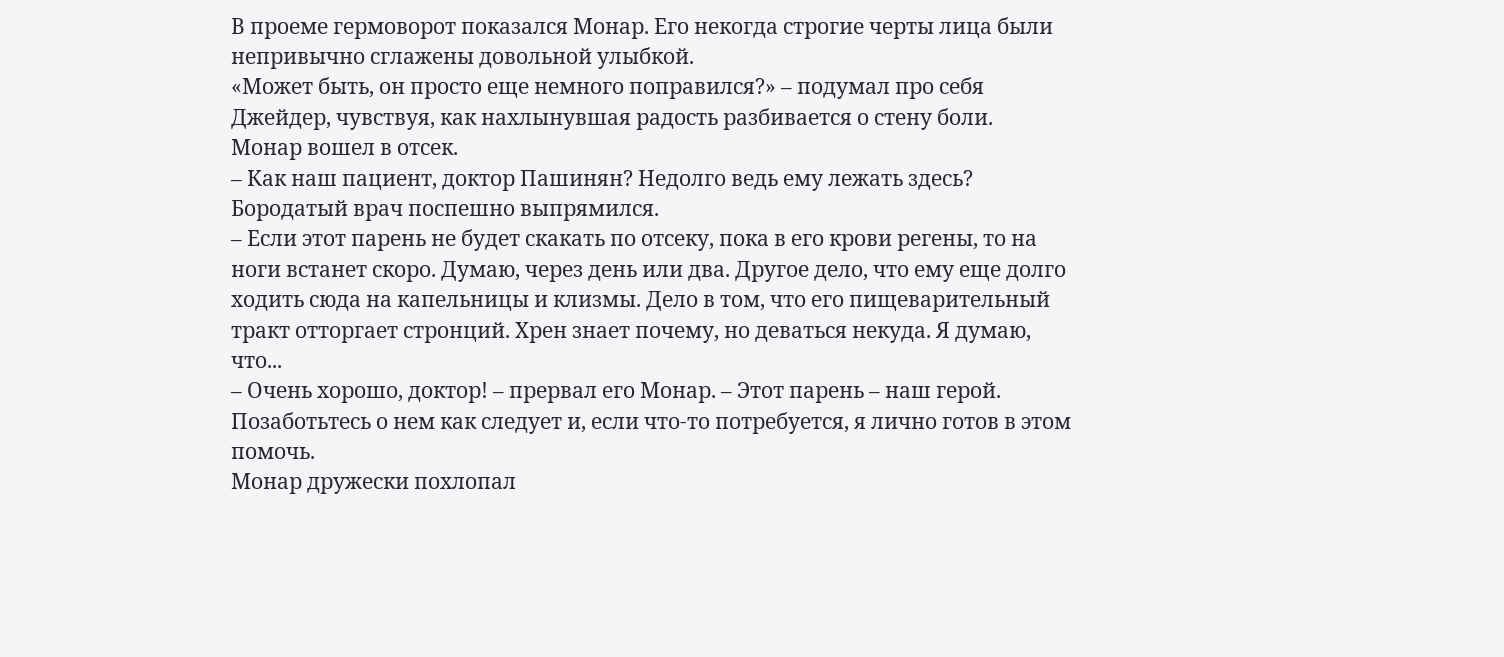В проеме гермоворот показался Монар. Его некогда строгие черты лица были непривычно сглажены довольной улыбкой.
«Может быть, он просто еще немного поправился?» – подумал про себя Джейдер, чувствуя, как нахлынувшая радость разбивается о стену боли.
Монар вошел в отсек.
– Как наш пациент, доктор Пашинян? Недолго ведь ему лежать здесь?
Бородатый врач поспешно выпрямился.
– Если этот парень не будет скакать по отсеку, пока в его крови регены, то на ноги встанет скоро. Думаю, через день или два. Другое дело, что ему еще долго ходить сюда на капельницы и клизмы. Дело в том, что его пищеварительный тракт отторгает стронций. Хрен знает почему, но деваться некуда. Я думаю, что...
– Очень хорошо, доктор! – прервал его Монар. – Этот парень – наш герой. Позаботьтесь о нем как следует и, если что-то потребуется, я лично готов в этом помочь.
Монар дружески похлопал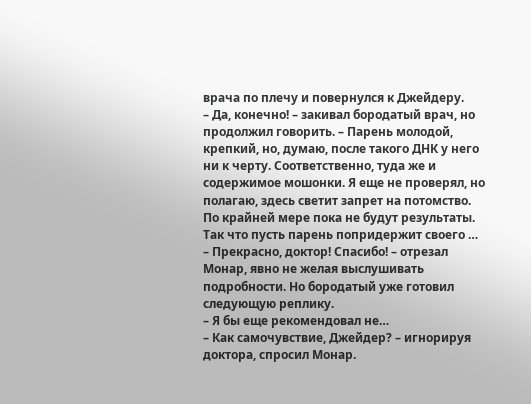врача по плечу и повернулся к Джейдеру.
– Да, конечно! – закивал бородатый врач, но продолжил говорить. – Парень молодой, крепкий, но, думаю, после такого ДНК у него ни к черту. Соответственно, туда же и содержимое мошонки. Я еще не проверял, но полагаю, здесь светит запрет на потомство. По крайней мере пока не будут результаты. Так что пусть парень попридержит своего …
– Прекрасно, доктор! Спасибо! – отрезал Монар, явно не желая выслушивать подробности. Но бородатый уже готовил следующую реплику.
– Я бы еще рекомендовал не…
– Как самочувствие, Джейдер? – игнорируя доктора, спросил Монар.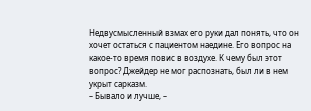Недвусмысленный взмах его руки дал понять, что он хочет остаться с пациентом наедине. Его вопрос на какое-то время повис в воздухе. К чему был этот вопрос? Джейдер не мог распознать, был ли в нем укрыт сарказм.
– Бывало и лучше, –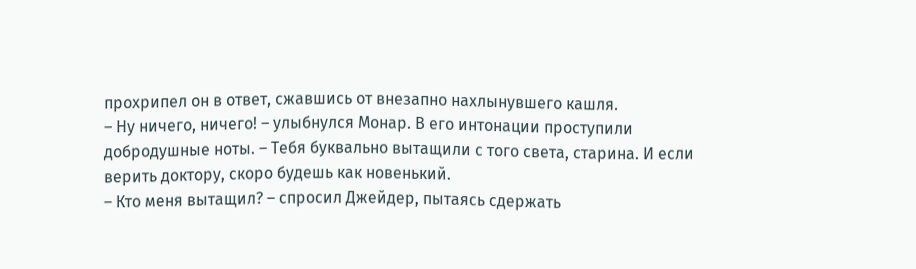прохрипел он в ответ, сжавшись от внезапно нахлынувшего кашля.
– Ну ничего, ничего! – улыбнулся Монар. В его интонации проступили добродушные ноты. – Тебя буквально вытащили с того света, старина. И если верить доктору, скоро будешь как новенький.
– Кто меня вытащил? – спросил Джейдер, пытаясь сдержать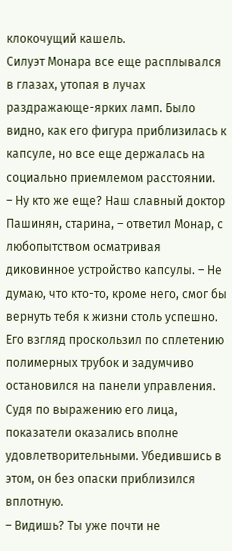клокочущий кашель.
Силуэт Монара все еще расплывался в глазах, утопая в лучах раздражающе-ярких ламп. Было видно, как его фигура приблизилась к капсуле, но все еще держалась на социально приемлемом расстоянии.
– Ну кто же еще? Наш славный доктор Пашинян, старина, – ответил Монар, с любопытством осматривая диковинное устройство капсулы. – Не думаю, что кто-то, кроме него, смог бы вернуть тебя к жизни столь успешно.
Его взгляд проскользил по сплетению полимерных трубок и задумчиво остановился на панели управления. Судя по выражению его лица, показатели оказались вполне удовлетворительными. Убедившись в этом, он без опаски приблизился вплотную.
– Видишь? Ты уже почти не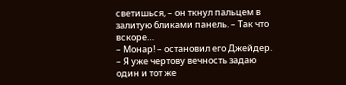светишься, – он ткнул пальцем в залитую бликами панель. – Так что вскоре…
– Монар! – остановил его Джейдер. – Я уже чертову вечность задаю один и тот же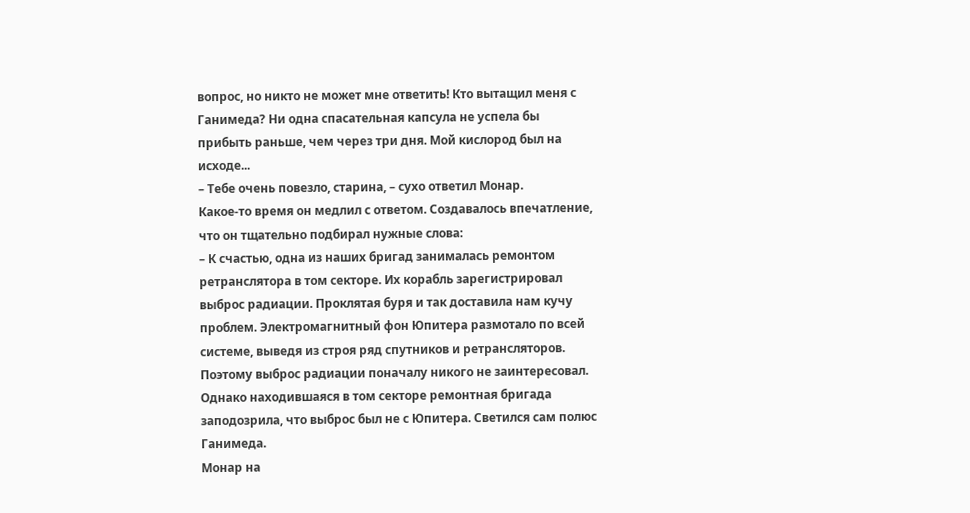вопрос, но никто не может мне ответить! Кто вытащил меня с Ганимеда? Ни одна спасательная капсула не успела бы прибыть раньше, чем через три дня. Мой кислород был на исходе...
– Тебе очень повезло, старина, – сухо ответил Монар.
Какое-то время он медлил с ответом. Создавалось впечатление, что он тщательно подбирал нужные слова:
– К счастью, одна из наших бригад занималась ремонтом ретранслятора в том секторе. Их корабль зарегистрировал выброс радиации. Проклятая буря и так доставила нам кучу проблем. Электромагнитный фон Юпитера размотало по всей системе, выведя из строя ряд спутников и ретрансляторов. Поэтому выброс радиации поначалу никого не заинтересовал. Однако находившаяся в том секторе ремонтная бригада заподозрила, что выброс был не с Юпитера. Светился сам полюс Ганимеда.
Монар на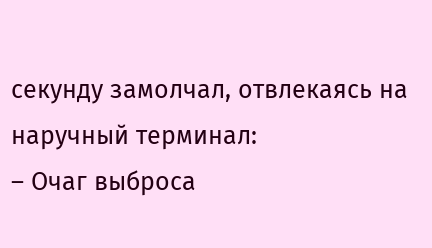секунду замолчал, отвлекаясь на наручный терминал:
– Очаг выброса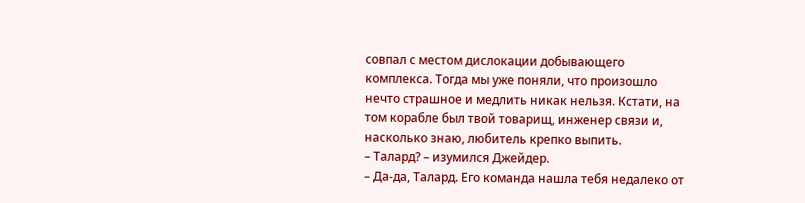совпал с местом дислокации добывающего комплекса. Тогда мы уже поняли, что произошло нечто страшное и медлить никак нельзя. Кстати, на том корабле был твой товарищ, инженер связи и, насколько знаю, любитель крепко выпить.
– Талард? – изумился Джейдер.
– Да-да, Талард. Его команда нашла тебя недалеко от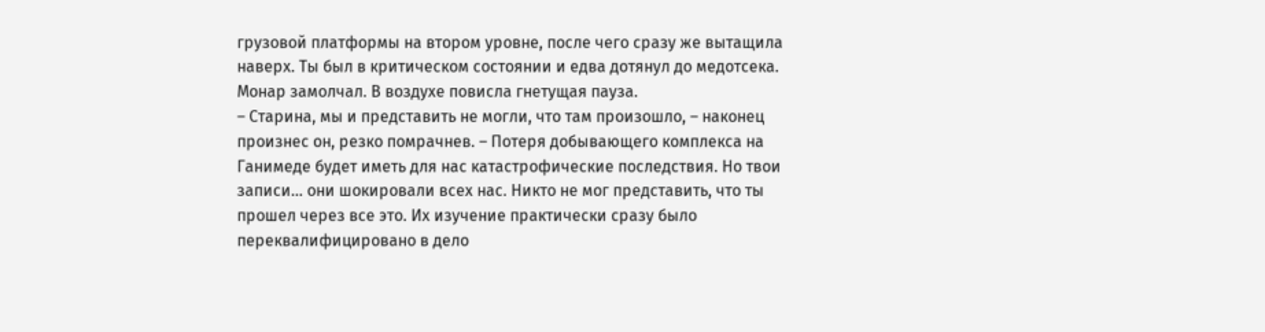грузовой платформы на втором уровне, после чего сразу же вытащила наверх. Ты был в критическом состоянии и едва дотянул до медотсека.
Монар замолчал. В воздухе повисла гнетущая пауза.
– Старина, мы и представить не могли, что там произошло, – наконец произнес он, резко помрачнев. – Потеря добывающего комплекса на Ганимеде будет иметь для нас катастрофические последствия. Но твои записи… они шокировали всех нас. Никто не мог представить, что ты прошел через все это. Их изучение практически сразу было переквалифицировано в дело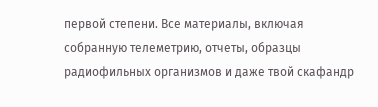первой степени. Все материалы, включая собранную телеметрию, отчеты, образцы радиофильных организмов и даже твой скафандр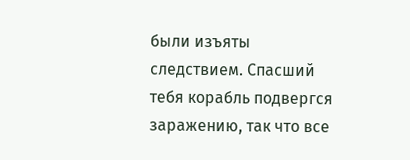были изъяты следствием. Спасший тебя корабль подвергся заражению, так что все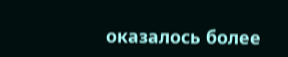оказалось более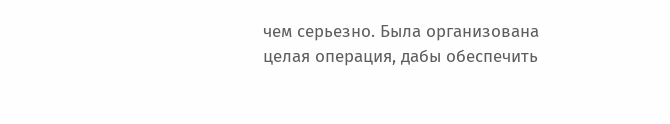чем серьезно. Была организована целая операция, дабы обеспечить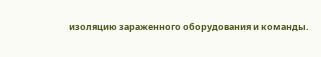изоляцию зараженного оборудования и команды.